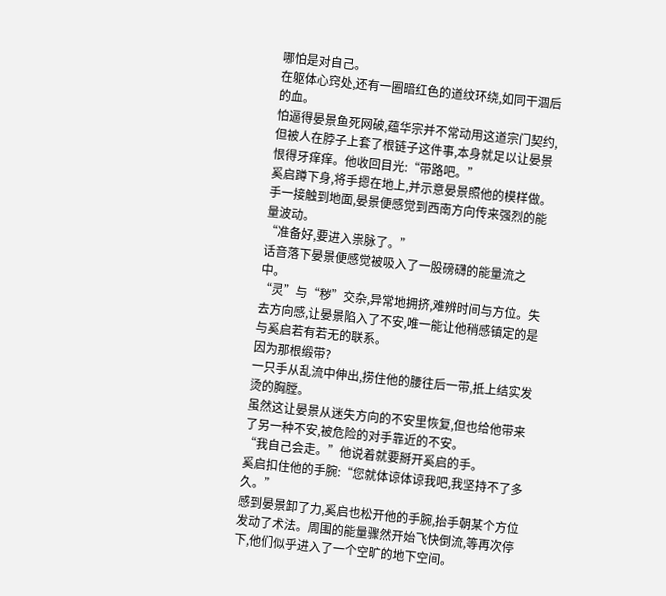哪怕是对自己。
在躯体心窍处,还有一圈暗红色的道纹环绕,如同干涸后的血。
怕逼得晏景鱼死网破,蕴华宗并不常动用这道宗门契约,但被人在脖子上套了根链子这件事,本身就足以让晏景恨得牙痒痒。他收回目光:“带路吧。”
奚启蹲下身,将手摁在地上,并示意晏景照他的模样做。
手一接触到地面,晏景便感觉到西南方向传来强烈的能量波动。
“准备好,要进入祟脉了。”
话音落下晏景便感觉被吸入了一股磅礴的能量流之中。
“灵”与“秽”交杂,异常地拥挤,难辨时间与方位。失去方向感,让晏景陷入了不安,唯一能让他稍感镇定的是与奚启若有若无的联系。
因为那根缎带?
一只手从乱流中伸出,捞住他的腰往后一带,抵上结实发烫的胸膛。
虽然这让晏景从迷失方向的不安里恢复,但也给他带来了另一种不安,被危险的对手靠近的不安。
“我自己会走。”他说着就要掰开奚启的手。
奚启扣住他的手腕:“您就体谅体谅我吧,我坚持不了多久。”
感到晏景卸了力,奚启也松开他的手腕,抬手朝某个方位发动了术法。周围的能量骤然开始飞快倒流,等再次停下,他们似乎进入了一个空旷的地下空间。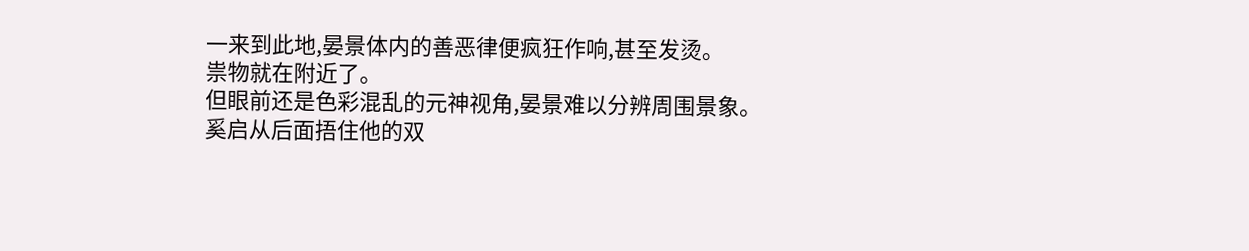一来到此地,晏景体内的善恶律便疯狂作响,甚至发烫。
祟物就在附近了。
但眼前还是色彩混乱的元神视角,晏景难以分辨周围景象。
奚启从后面捂住他的双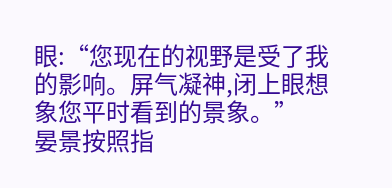眼:“您现在的视野是受了我的影响。屏气凝神,闭上眼想象您平时看到的景象。”
晏景按照指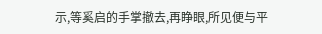示,等奚启的手掌撤去,再睁眼,所见便与平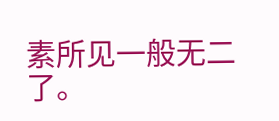素所见一般无二了。